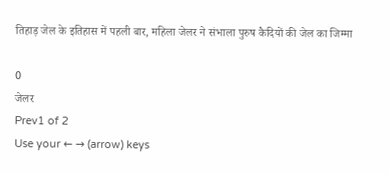तिहाड़ जेल के इतिहास में पहली बार, महिला जेलर ने संभाला पुरुष कैदियों की जेल का जिम्मा

0
जेलर
Prev1 of 2
Use your ← → (arrow) keys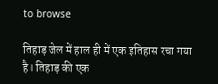to browse

तिहाड़ जेल में हाल ही में एक इतिहास रचा गया है। तिहाड़ की एक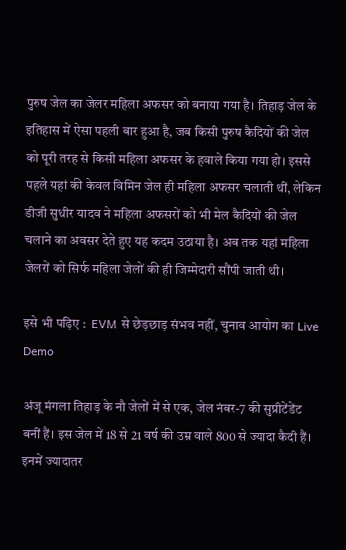पुरुष जेल का जेलर महिला अफसर को बनाया गया है। तिहाड़ जेल के इतिहास में ऐसा पहली बार हुआ है, जब किसी पुरुष कैदियों की जेल को पूरी तरह से किसी महिला अफसर के हवाले किया गया हो। इससे पहले यहां की केवल विमिन जेल ही महिला अफसर चलाती थीं, लेकिन डीजी सुधीर यादव ने महिला अफसरों को भी मेल कैदियों की जेल चलाने का अवसर देते हुए यह कदम उठाया है। अब तक यहां महिला जेलरों को सिर्फ महिला जेलों की ही जिम्मेदारी सौंपी जाती थी।

इसे भी पढ़िए :  EVM से छेड़छाड़ संभव नहीं, चुनाव आयोग का Live Demo

अंजू मंगला तिहाड़ के नौ जेलों में से एक, जेल नंबर-7 की सुप्रीटेंडेंट बनीं हैं। इस जेल में 18 से 21 वर्ष की उम्र वाले 800 से ज्यादा कैदी हैं। इनमें ज्यादातर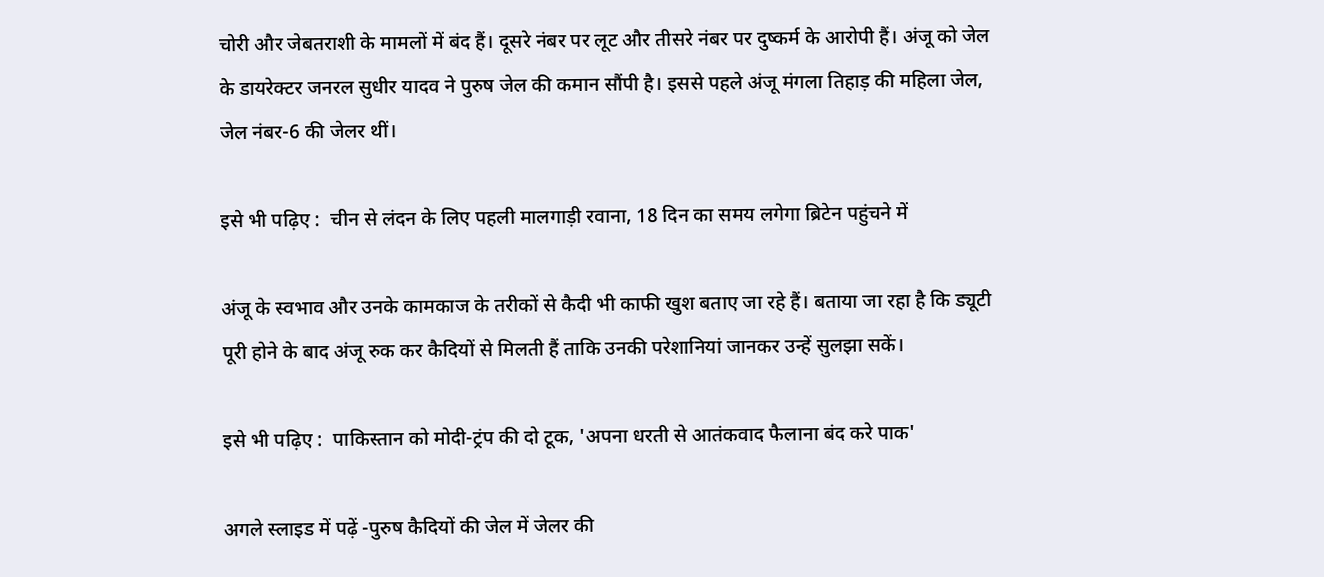चोरी और जेबतराशी के मामलों में बंद हैं। दूसरे नंबर पर लूट और तीसरे नंबर पर दुष्कर्म के आरोपी हैं। अंजू को जेल के डायरेक्टर जनरल सुधीर यादव ने पुरुष जेल की कमान सौंपी है। इससे पहले अंजू मंगला तिहाड़ की महिला जेल, जेल नंबर-6 की जेलर थीं।

इसे भी पढ़िए :  चीन से लंदन के लिए पहली मालगाड़ी रवाना, 18 दिन का समय लगेगा ब्रिटेन पहुंचने में

अंजू के स्वभाव और उनके कामकाज के तरीकों से कैदी भी काफी खुश बताए जा रहे हैं। बताया जा रहा है कि ड्यूटी पूरी होने के बाद अंजू रुक कर कैदियों से मिलती हैं ताकि उनकी परेशानियां जानकर उन्हें सुलझा सकें।

इसे भी पढ़िए :  पाकिस्तान को मोदी-ट्रंप की दो टूक, 'अपना धरती से आतंकवाद फैलाना बंद करे पाक'

अगले स्लाइड में पढ़ें -पुरुष कैदियों की जेल में जेलर की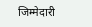जिम्मेदारी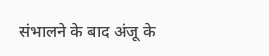संभालने के बाद अंजू के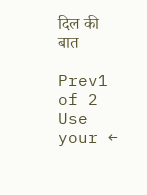दिल की बात

Prev1 of 2
Use your ←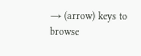→ (arrow) keys to browse